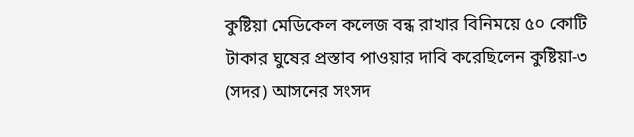কুষ্টিয়া মেডিকেল কলেজ বন্ধ রাখার বিনিময়ে ৫০ কোটি টাকার ঘুষের প্রস্তাব পাওয়ার দাবি করেছিলেন কুষ্টিয়া-৩ (সদর) আসনের সংসদ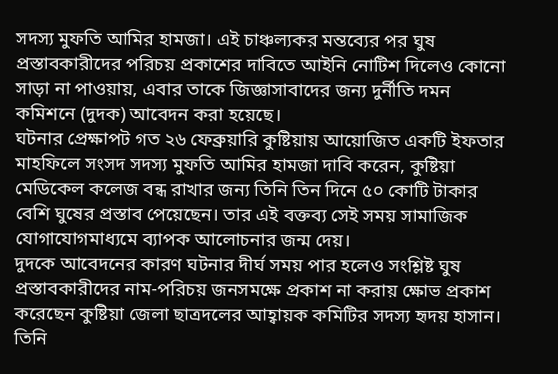সদস্য মুফতি আমির হামজা। এই চাঞ্চল্যকর মন্তব্যের পর ঘুষ প্রস্তাবকারীদের পরিচয় প্রকাশের দাবিতে আইনি নোটিশ দিলেও কোনো সাড়া না পাওয়ায়, এবার তাকে জিজ্ঞাসাবাদের জন্য দুর্নীতি দমন কমিশনে (দুদক) আবেদন করা হয়েছে।
ঘটনার প্রেক্ষাপট গত ২৬ ফেব্রুয়ারি কুষ্টিয়ায় আয়োজিত একটি ইফতার মাহফিলে সংসদ সদস্য মুফতি আমির হামজা দাবি করেন, কুষ্টিয়া মেডিকেল কলেজ বন্ধ রাখার জন্য তিনি তিন দিনে ৫০ কোটি টাকার বেশি ঘুষের প্রস্তাব পেয়েছেন। তার এই বক্তব্য সেই সময় সামাজিক যোগাযোগমাধ্যমে ব্যাপক আলোচনার জন্ম দেয়।
দুদকে আবেদনের কারণ ঘটনার দীর্ঘ সময় পার হলেও সংশ্লিষ্ট ঘুষ প্রস্তাবকারীদের নাম-পরিচয় জনসমক্ষে প্রকাশ না করায় ক্ষোভ প্রকাশ করেছেন কুষ্টিয়া জেলা ছাত্রদলের আহ্বায়ক কমিটির সদস্য হৃদয় হাসান। তিনি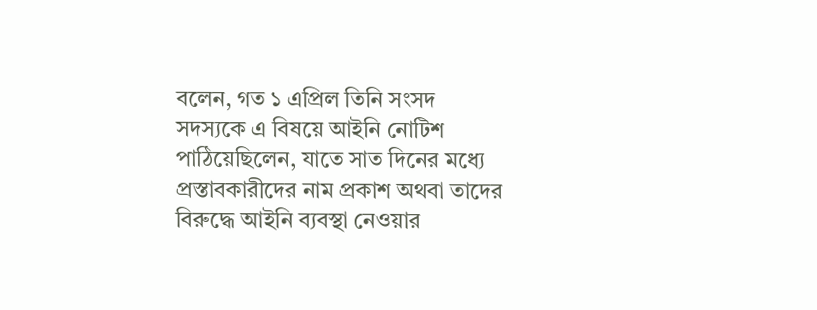বলেন, গত ১ এপ্রিল তিনি সংসদ সদস্যকে এ বিষয়ে আইনি নোটিশ পাঠিয়েছিলেন, যাতে সাত দিনের মধ্যে প্রস্তাবকারীদের নাম প্রকাশ অথবা তাদের বিরুদ্ধে আইনি ব্যবস্থা নেওয়ার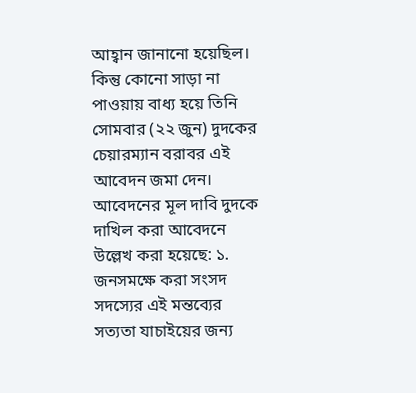আহ্বান জানানো হয়েছিল। কিন্তু কোনো সাড়া না পাওয়ায় বাধ্য হয়ে তিনি সোমবার (২২ জুন) দুদকের চেয়ারম্যান বরাবর এই আবেদন জমা দেন।
আবেদনের মূল দাবি দুদকে দাখিল করা আবেদনে উল্লেখ করা হয়েছে: ১. জনসমক্ষে করা সংসদ সদস্যের এই মন্তব্যের সত্যতা যাচাইয়ের জন্য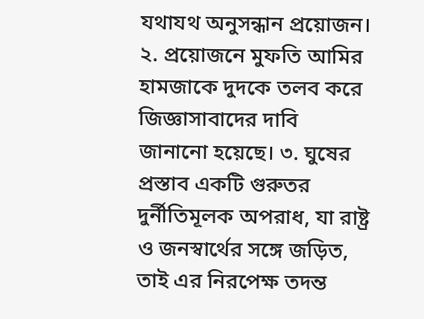যথাযথ অনুসন্ধান প্রয়োজন। ২. প্রয়োজনে মুফতি আমির হামজাকে দুদকে তলব করে জিজ্ঞাসাবাদের দাবি জানানো হয়েছে। ৩. ঘুষের প্রস্তাব একটি গুরুতর দুর্নীতিমূলক অপরাধ, যা রাষ্ট্র ও জনস্বার্থের সঙ্গে জড়িত, তাই এর নিরপেক্ষ তদন্ত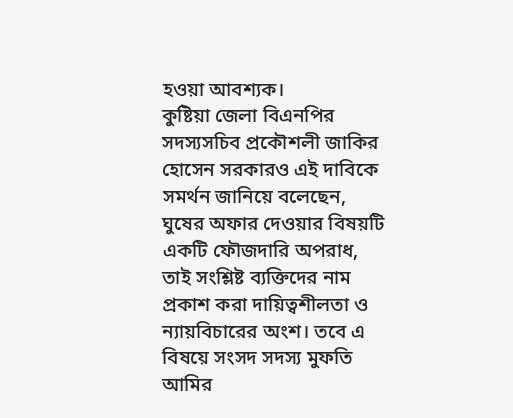হওয়া আবশ্যক।
কুষ্টিয়া জেলা বিএনপির সদস্যসচিব প্রকৌশলী জাকির হোসেন সরকারও এই দাবিকে সমর্থন জানিয়ে বলেছেন, ঘুষের অফার দেওয়ার বিষয়টি একটি ফৌজদারি অপরাধ, তাই সংশ্লিষ্ট ব্যক্তিদের নাম প্রকাশ করা দায়িত্বশীলতা ও ন্যায়বিচারের অংশ। তবে এ বিষয়ে সংসদ সদস্য মুফতি আমির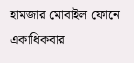হামজার মোবাইল ফোনে একাধিকবার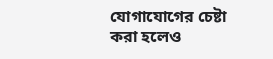যোগাযোগের চেষ্টা করা হলেও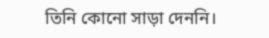তিনি কোনো সাড়া দেননি।